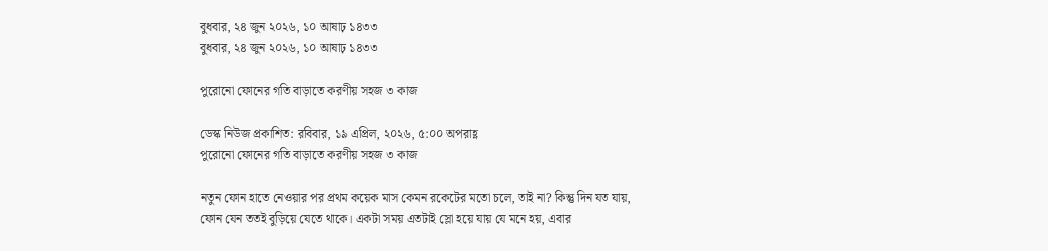বুধবার, ২৪ জুন ২০২৬, ১০ আষাঢ় ১৪৩৩
বুধবার, ২৪ জুন ২০২৬, ১০ আষাঢ় ১৪৩৩

পুরোনো ফোনের গতি বাড়াতে করণীয় সহজ ৩ কাজ

ডেস্ক নিউজ প্রকাশিত: রবিবার, ১৯ এপ্রিল, ২০২৬, ৫:০০ অপরাহ্ণ
পুরোনো ফোনের গতি বাড়াতে করণীয় সহজ ৩ কাজ

নতুন ফোন হাতে নেওয়ার পর প্রথম কয়েক মাস কেমন রকেটের মতো চলে, তাই না? কিন্তু দিন যত যায়, ফোন যেন ততই বুড়িয়ে যেতে থাকে। একটা সময় এতটাই স্লো হয়ে যায় যে মনে হয়, এবার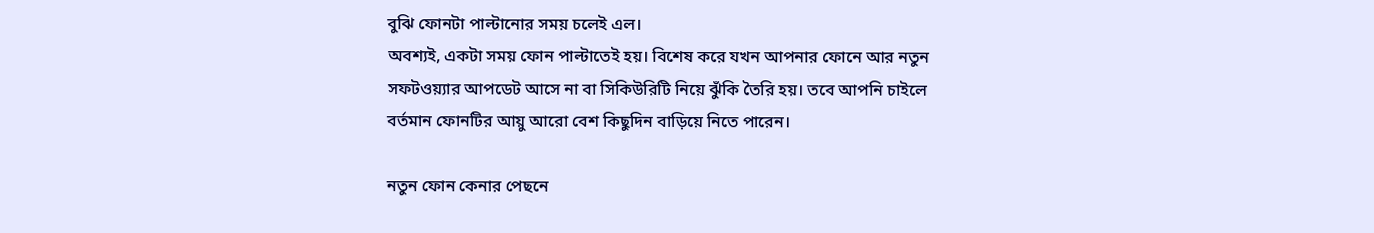বুঝি ফোনটা পাল্টানোর সময় চলেই এল।
অবশ্যই, একটা সময় ফোন পাল্টাতেই হয়। বিশেষ করে যখন আপনার ফোনে আর নতুন সফটওয়্যার আপডেট আসে না বা সিকিউরিটি নিয়ে ঝুঁকি তৈরি হয়। তবে আপনি চাইলে বর্তমান ফোনটির আয়ু আরো বেশ কিছুদিন বাড়িয়ে নিতে পারেন।

নতুন ফোন কেনার পেছনে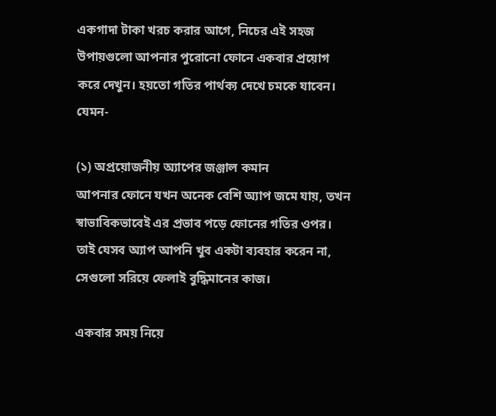একগাদা টাকা খরচ করার আগে, নিচের এই সহজ উপায়গুলো আপনার পুরোনো ফোনে একবার প্রয়োগ করে দেখুন। হয়তো গতির পার্থক্য দেখে চমকে যাবেন। যেমন-

(১) অপ্রয়োজনীয় অ্যাপের জঞ্জাল কমান
আপনার ফোনে যখন অনেক বেশি অ্যাপ জমে যায়, তখন স্বাভাবিকভাবেই এর প্রভাব পড়ে ফোনের গতির ওপর। তাই যেসব অ্যাপ আপনি খুব একটা ব্যবহার করেন না, সেগুলো সরিয়ে ফেলাই বুদ্ধিমানের কাজ।

একবার সময় নিয়ে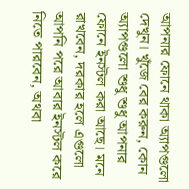আপনার ফোনে থাকা অ্যাপগুলো দেখুন। খুঁজে বের করুন, কোন অ্যাপগুলো শুধু শুধু আপনার ফোনে ইনস্টল করা আছে। মনে রাখবেন, দরকার হলে এগুলো আপনি পরে আবার ইনস্টল করে নিতে পারবেন, অথবা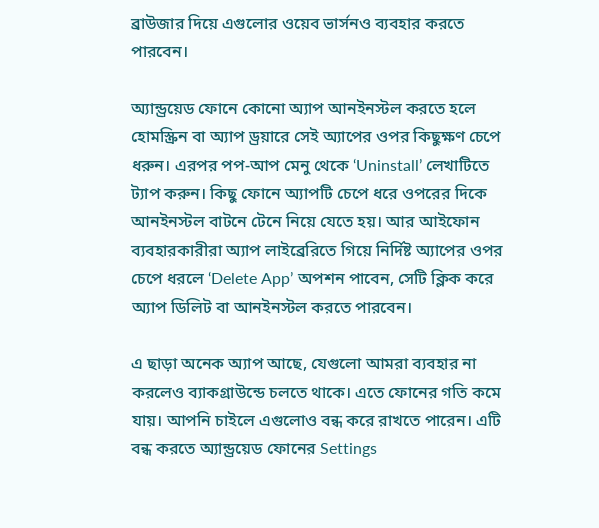ব্রাউজার দিয়ে এগুলোর ওয়েব ভার্সনও ব্যবহার করতে পারবেন।

অ্যান্ড্রয়েড ফোনে কোনো অ্যাপ আনইনস্টল করতে হলে হোমস্ক্রিন বা অ্যাপ ড্রয়ারে সেই অ্যাপের ওপর কিছুক্ষণ চেপে ধরুন। এরপর পপ-আপ মেনু থেকে ‘Uninstall’ লেখাটিতে ট্যাপ করুন। কিছু ফোনে অ্যাপটি চেপে ধরে ওপরের দিকে আনইনস্টল বাটনে টেনে নিয়ে যেতে হয়। আর আইফোন ব্যবহারকারীরা অ্যাপ লাইব্রেরিতে গিয়ে নির্দিষ্ট অ্যাপের ওপর চেপে ধরলে ‘Delete App’ অপশন পাবেন, সেটি ক্লিক করে অ্যাপ ডিলিট বা আনইনস্টল করতে পারবেন।

এ ছাড়া অনেক অ্যাপ আছে, যেগুলো আমরা ব্যবহার না করলেও ব্যাকগ্রাউন্ডে চলতে থাকে। এতে ফোনের গতি কমে যায়। আপনি চাইলে এগুলোও বন্ধ করে রাখতে পারেন। এটি বন্ধ করতে অ্যান্ড্রয়েড ফোনের Settings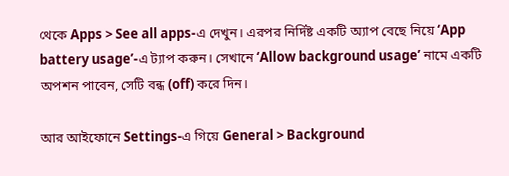থেকে Apps > See all apps-এ দেখুন। এরপর নির্দিষ্ট একটি অ্যাপ বেছে নিয়ে ‘App battery usage’-এ ট্যাপ করুন। সেখানে ‘Allow background usage’ নামে একটি অপশন পাবেন, সেটি বন্ধ (off) করে দিন।

আর আইফোনে Settings-এ গিয়ে General > Background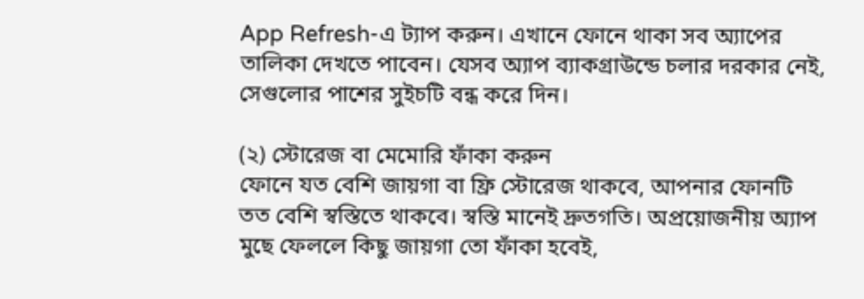App Refresh-এ ট্যাপ করুন। এখানে ফোনে থাকা সব অ্যাপের তালিকা দেখতে পাবেন। যেসব অ্যাপ ব্যাকগ্রাউন্ডে চলার দরকার নেই, সেগুলোর পাশের সুইচটি বন্ধ করে দিন।

(২) স্টোরেজ বা মেমোরি ফাঁকা করুন
ফোনে যত বেশি জায়গা বা ফ্রি স্টোরেজ থাকবে, আপনার ফোনটি তত বেশি স্বস্তিতে থাকবে। স্বস্তি মানেই দ্রুতগতি। অপ্রয়োজনীয় অ্যাপ মুছে ফেললে কিছু জায়গা তো ফাঁকা হবেই,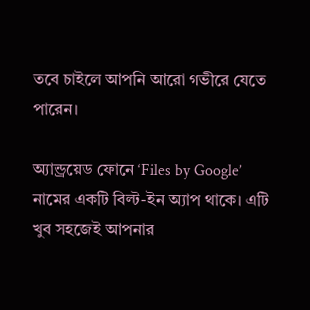তবে চাইলে আপনি আরো গভীরে যেতে পারেন।

অ্যান্ড্রয়েড ফোনে ‘Files by Google’ নামের একটি বিল্ট-ইন অ্যাপ থাকে। এটি খুব সহজেই আপনার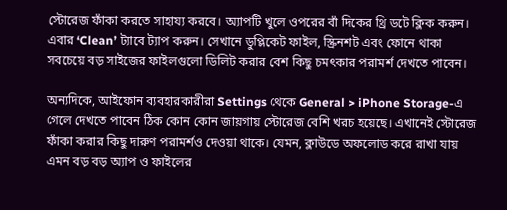স্টোরেজ ফাঁকা করতে সাহায্য করবে। অ্যাপটি খুলে ওপরের বাঁ দিকের থ্রি ডটে ক্লিক করুন। এবার ‘Clean’ ট্যাবে ট্যাপ করুন। সেখানে ডুপ্লিকেট ফাইল, স্ক্রিনশট এবং ফোনে থাকা সবচেয়ে বড় সাইজের ফাইলগুলো ডিলিট করার বেশ কিছু চমৎকার পরামর্শ দেখতে পাবেন।

অন্যদিকে, আইফোন ব্যবহারকারীরা Settings থেকে General > iPhone Storage-এ গেলে দেখতে পাবেন ঠিক কোন কোন জায়গায় স্টোরেজ বেশি খরচ হয়েছে। এখানেই স্টোরেজ ফাঁকা করার কিছু দারুণ পরামর্শও দেওয়া থাকে। যেমন, ক্লাউডে অফলোড করে রাখা যায় এমন বড় বড় অ্যাপ ও ফাইলের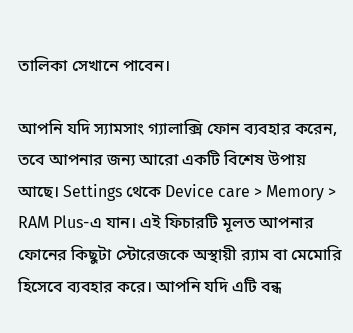তালিকা সেখানে পাবেন।

আপনি যদি স্যামসাং গ্যালাক্সি ফোন ব্যবহার করেন, তবে আপনার জন্য আরো একটি বিশেষ উপায় আছে। Settings থেকে Device care > Memory > RAM Plus-এ যান। এই ফিচারটি মূলত আপনার ফোনের কিছুটা স্টোরেজকে অস্থায়ী র‍্যাম বা মেমোরি হিসেবে ব্যবহার করে। আপনি যদি এটি বন্ধ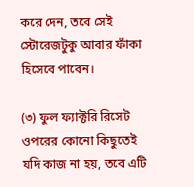করে দেন, তবে সেই স্টোরেজটুকু আবার ফাঁকা হিসেবে পাবেন।

(৩) ফুল ফ্যাক্টরি রিসেট
ওপরের কোনো কিছুতেই যদি কাজ না হয়, তবে এটি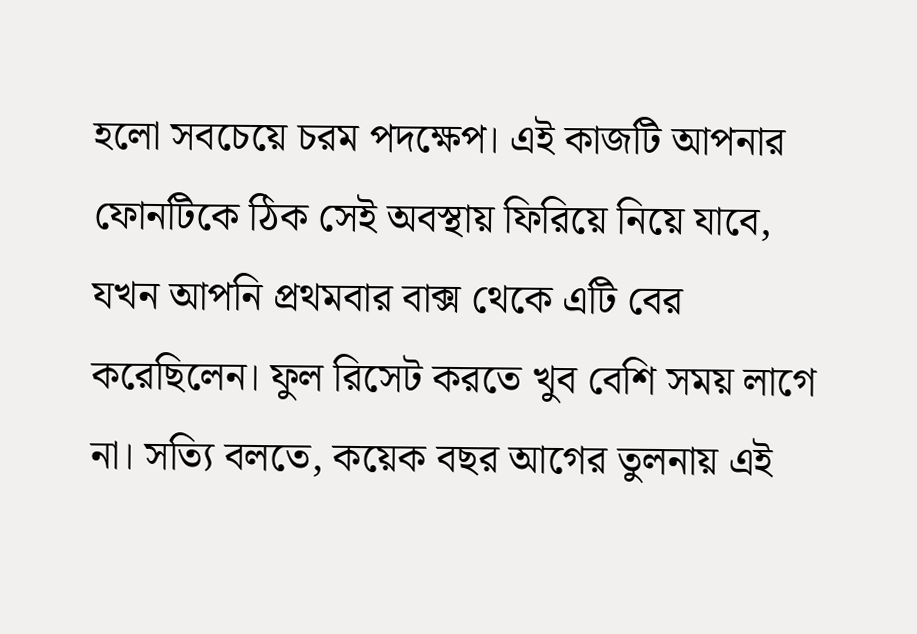হলো সবচেয়ে চরম পদক্ষেপ। এই কাজটি আপনার ফোনটিকে ঠিক সেই অবস্থায় ফিরিয়ে নিয়ে যাবে, যখন আপনি প্রথমবার বাক্স থেকে এটি বের করেছিলেন। ফুল রিসেট করতে খুব বেশি সময় লাগে না। সত্যি বলতে, কয়েক বছর আগের তুলনায় এই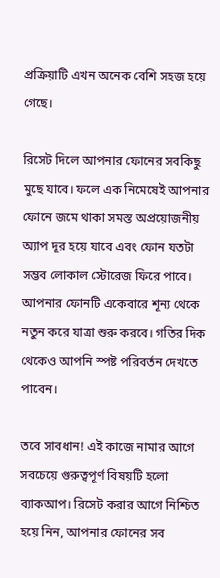প্রক্রিয়াটি এখন অনেক বেশি সহজ হয়ে গেছে।

রিসেট দিলে আপনার ফোনের সবকিছু মুছে যাবে। ফলে এক নিমেষেই আপনার ফোনে জমে থাকা সমস্ত অপ্রয়োজনীয় অ্যাপ দূর হয়ে যাবে এবং ফোন যতটা সম্ভব লোকাল স্টোরেজ ফিরে পাবে। আপনার ফোনটি একেবারে শূন্য থেকে নতুন করে যাত্রা শুরু করবে। গতির দিক থেকেও আপনি স্পষ্ট পরিবর্তন দেখতে পাবেন।

তবে সাবধান! এই কাজে নামার আগে সবচেয়ে গুরুত্বপূর্ণ বিষয়টি হলো ব্যাকআপ। রিসেট করার আগে নিশ্চিত হয়ে নিন, আপনার ফোনের সব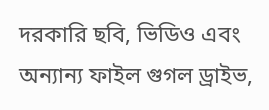দরকারি ছবি, ভিডিও এবং অন্যান্য ফাইল গুগল ড্রাইভ,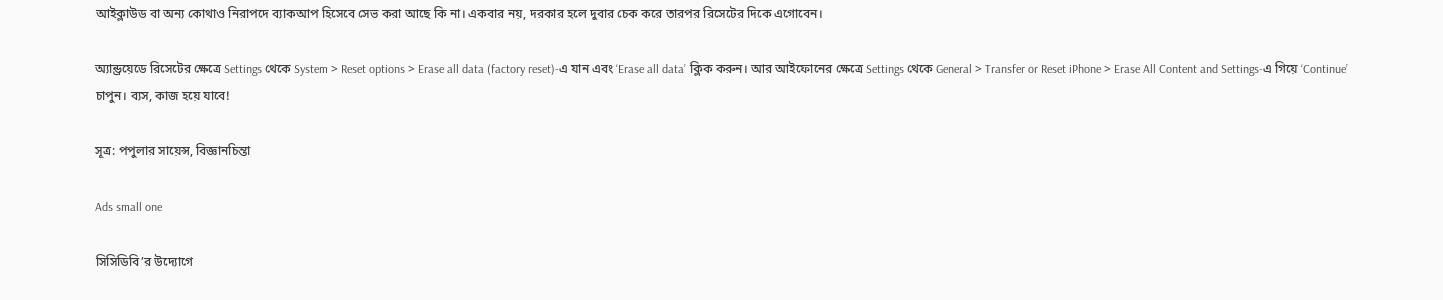আইক্লাউড বা অন্য কোথাও নিরাপদে ব্যাকআপ হিসেবে সেভ করা আছে কি না। একবার নয়, দরকার হলে দুবার চেক করে তারপর রিসেটের দিকে এগোবেন।

অ্যান্ড্রয়েডে রিসেটের ক্ষেত্রে Settings থেকে System > Reset options > Erase all data (factory reset)-এ যান এবং ‘Erase all data’ ক্লিক করুন। আর আইফোনের ক্ষেত্রে Settings থেকে General > Transfer or Reset iPhone > Erase All Content and Settings-এ গিয়ে ‘Continue’ চাপুন। ব্যস, কাজ হয়ে যাবে!

সূত্র: পপুলার সায়েন্স, বিজ্ঞানচিন্তা

Ads small one

সিসিডিবি’র উদ্যোগে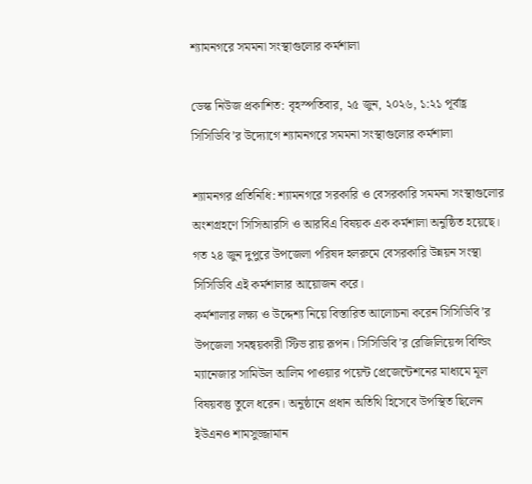শ্যামনগরে সমমনা সংস্থাগুলোর কর্মশালা

ডেস্ক নিউজ প্রকাশিত: বৃহস্পতিবার, ২৫ জুন, ২০২৬, ১:২১ পূর্বাহ্ণ
সিসিডিবি’র উদ্যোগে শ্যামনগরে সমমনা সংস্থাগুলোর কর্মশালা

শ্যামনগর প্রতিনিধি: শ্যামনগরে সরকারি ও বেসরকারি সমমনা সংস্থাগুলোর অংশগ্রহণে সিসিআরসি ও আরবিএ বিষয়ক এক কর্মশালা অনুষ্ঠিত হয়েছে। গত ২৪ জুন দুপুরে উপজেলা পরিষদ হলরুমে বেসরকারি উন্নয়ন সংস্থা সিসিডিবি এই কর্মশালার আয়োজন করে।
কর্মশালার লক্ষ্য ও উদ্দেশ্য নিয়ে বিস্তারিত আলোচনা করেন সিসিডিবি’র উপজেলা সমন্বয়কারী স্টিভ রায় রূপন। সিসিডিবি’র রেজিলিয়েন্স বিল্ডিং ম্যানেজার সামিউল আলিম পাওয়ার পয়েন্ট প্রেজেন্টেশনের মাধ্যমে মূল বিষয়বস্তু তুলে ধরেন। অনুষ্ঠানে প্রধান অতিথি হিসেবে উপস্থিত ছিলেন ইউএনও শামসুজ্জামান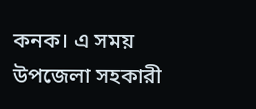কনক। এ সময় উপজেলা সহকারী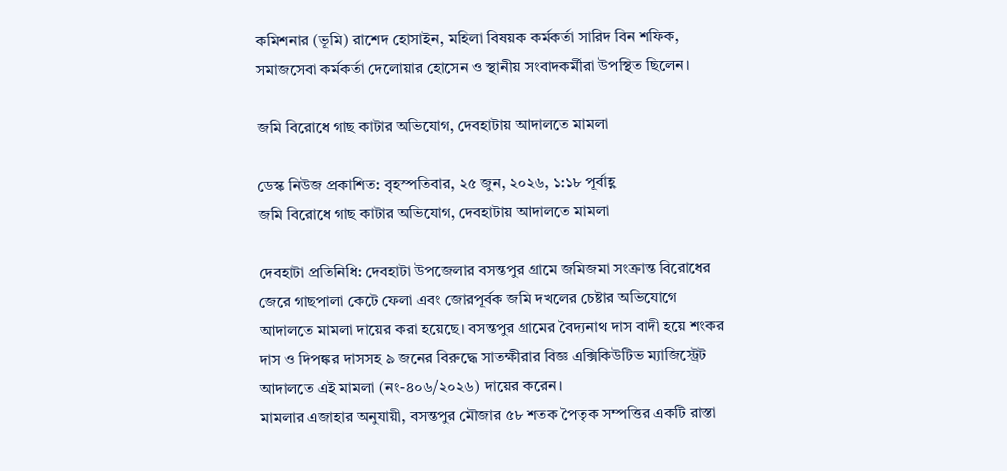কমিশনার (ভূমি) রাশেদ হোসাইন, মহিলা বিষয়ক কর্মকর্তা সারিদ বিন শফিক, সমাজসেবা কর্মকর্তা দেলোয়ার হোসেন ও স্থানীয় সংবাদকর্মীরা উপস্থিত ছিলেন।

জমি বিরোধে গাছ কাটার অভিযোগ, দেবহাটায় আদালতে মামলা

ডেস্ক নিউজ প্রকাশিত: বৃহস্পতিবার, ২৫ জুন, ২০২৬, ১:১৮ পূর্বাহ্ণ
জমি বিরোধে গাছ কাটার অভিযোগ, দেবহাটায় আদালতে মামলা

দেবহাটা প্রতিনিধি: দেবহাটা উপজেলার বসন্তপুর গ্রামে জমিজমা সংক্রান্ত বিরোধের জেরে গাছপালা কেটে ফেলা এবং জোরপূর্বক জমি দখলের চেষ্টার অভিযোগে আদালতে মামলা দায়ের করা হয়েছে। বসন্তপুর গ্রামের বৈদ্যনাথ দাস বাদী হয়ে শংকর দাস ও দিপঙ্কর দাসসহ ৯ জনের বিরুদ্ধে সাতক্ষীরার বিজ্ঞ এক্সিকিউটিভ ম্যাজিস্ট্রেট আদালতে এই মামলা (নং-৪০৬/২০২৬) দায়ের করেন।
মামলার এজাহার অনুযায়ী, বসন্তপুর মৌজার ৫৮ শতক পৈতৃক সম্পত্তির একটি রাস্তা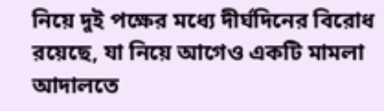নিয়ে দুই পক্ষের মধ্যে দীর্ঘদিনের বিরোধ রয়েছে, যা নিয়ে আগেও একটি মামলা আদালতে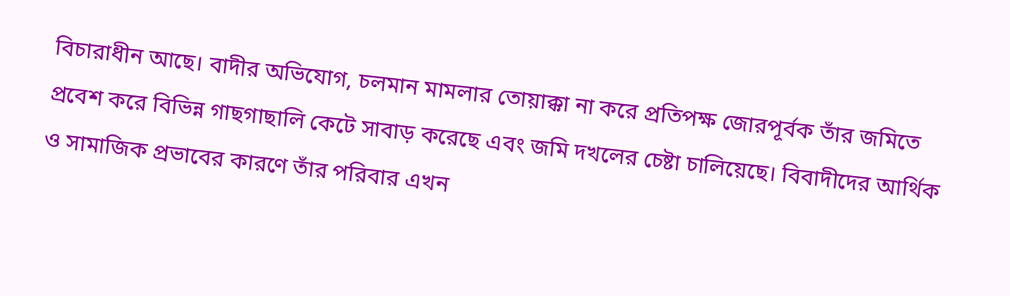বিচারাধীন আছে। বাদীর অভিযোগ, চলমান মামলার তোয়াক্কা না করে প্রতিপক্ষ জোরপূর্বক তাঁর জমিতে প্রবেশ করে বিভিন্ন গাছগাছালি কেটে সাবাড় করেছে এবং জমি দখলের চেষ্টা চালিয়েছে। বিবাদীদের আর্থিক ও সামাজিক প্রভাবের কারণে তাঁর পরিবার এখন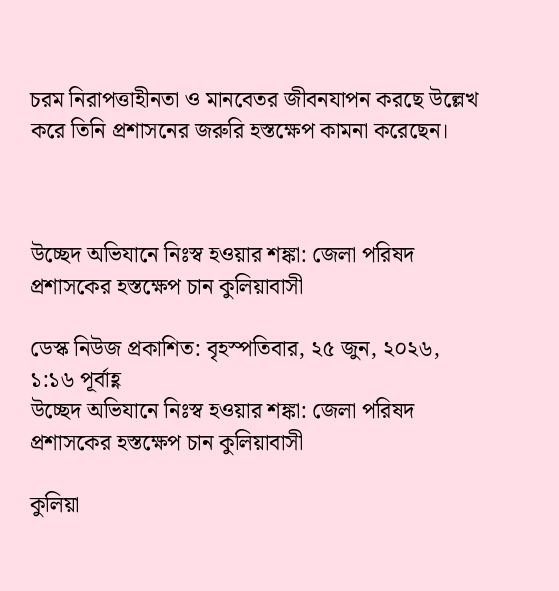চরম নিরাপত্তাহীনতা ও মানবেতর জীবনযাপন করছে উল্লেখ করে তিনি প্রশাসনের জরুরি হস্তক্ষেপ কামনা করেছেন।



উচ্ছেদ অভিযানে নিঃস্ব হওয়ার শঙ্কা: জেলা পরিষদ প্রশাসকের হস্তক্ষেপ চান কুলিয়াবাসী

ডেস্ক নিউজ প্রকাশিত: বৃহস্পতিবার, ২৫ জুন, ২০২৬, ১:১৬ পূর্বাহ্ণ
উচ্ছেদ অভিযানে নিঃস্ব হওয়ার শঙ্কা: জেলা পরিষদ প্রশাসকের হস্তক্ষেপ চান কুলিয়াবাসী

কুলিয়া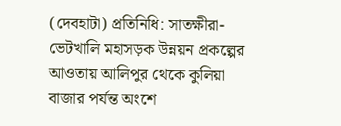(দেবহাটা) প্রতিনিধি: সাতক্ষীরা-ভেটখালি মহাসড়ক উন্নয়ন প্রকল্পের আওতায় আলিপুর থেকে কুলিয়া বাজার পর্যন্ত অংশে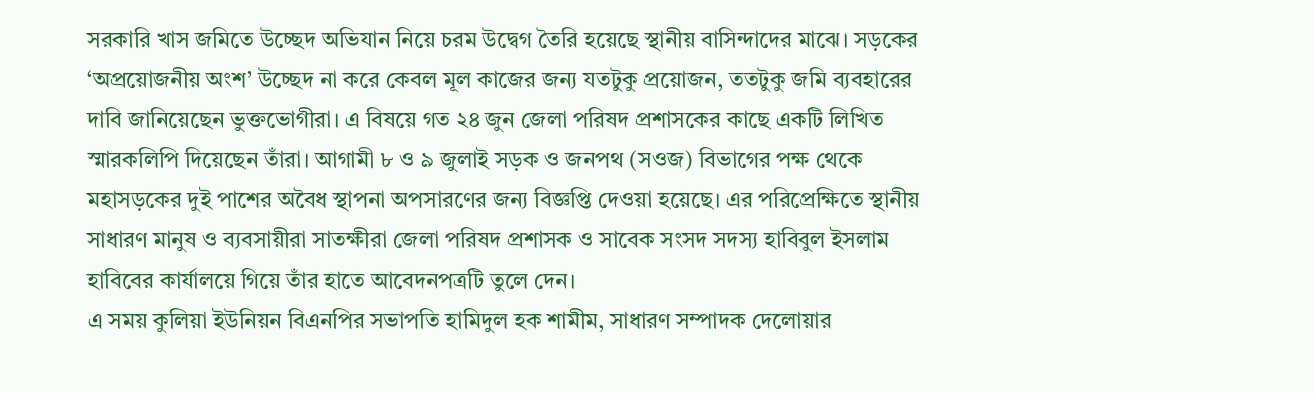সরকারি খাস জমিতে উচ্ছেদ অভিযান নিয়ে চরম উদ্বেগ তৈরি হয়েছে স্থানীয় বাসিন্দাদের মাঝে। সড়কের ‘অপ্রয়োজনীয় অংশ’ উচ্ছেদ না করে কেবল মূল কাজের জন্য যতটুকু প্রয়োজন, ততটুকু জমি ব্যবহারের দাবি জানিয়েছেন ভুক্তভোগীরা। এ বিষয়ে গত ২৪ জুন জেলা পরিষদ প্রশাসকের কাছে একটি লিখিত স্মারকলিপি দিয়েছেন তাঁরা। আগামী ৮ ও ৯ জুলাই সড়ক ও জনপথ (সওজ) বিভাগের পক্ষ থেকে মহাসড়কের দুই পাশের অবৈধ স্থাপনা অপসারণের জন্য বিজ্ঞপ্তি দেওয়া হয়েছে। এর পরিপ্রেক্ষিতে স্থানীয় সাধারণ মানুষ ও ব্যবসায়ীরা সাতক্ষীরা জেলা পরিষদ প্রশাসক ও সাবেক সংসদ সদস্য হাবিবুল ইসলাম হাবিবের কার্যালয়ে গিয়ে তাঁর হাতে আবেদনপত্রটি তুলে দেন।
এ সময় কুলিয়া ইউনিয়ন বিএনপির সভাপতি হামিদুল হক শামীম, সাধারণ সম্পাদক দেলোয়ার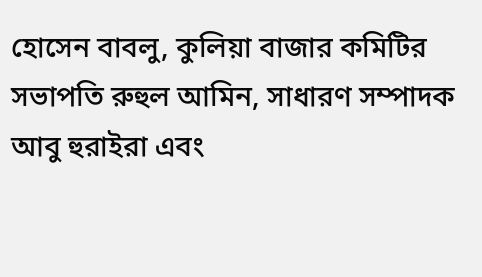হোসেন বাবলু, কুলিয়া বাজার কমিটির সভাপতি রুহুল আমিন, সাধারণ সম্পাদক আবু হুরাইরা এবং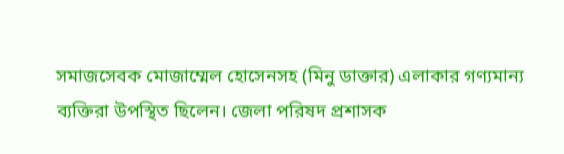সমাজসেবক মোজাম্মেল হোসেনসহ (মিনু ডাক্তার) এলাকার গণ্যমান্য ব্যক্তিরা উপস্থিত ছিলেন। জেলা পরিষদ প্রশাসক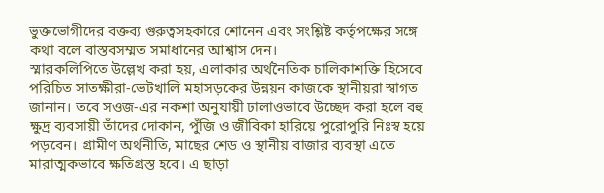ভুক্তভোগীদের বক্তব্য গুরুত্বসহকারে শোনেন এবং সংশ্লিষ্ট কর্তৃপক্ষের সঙ্গে কথা বলে বাস্তবসম্মত সমাধানের আশ্বাস দেন।
স্মারকলিপিতে উল্লেখ করা হয়, এলাকার অর্থনৈতিক চালিকাশক্তি হিসেবে পরিচিত সাতক্ষীরা-ভেটখালি মহাসড়কের উন্নয়ন কাজকে স্থানীয়রা স্বাগত জানান। তবে সওজ-এর নকশা অনুযায়ী ঢালাওভাবে উচ্ছেদ করা হলে বহু ক্ষুদ্র ব্যবসায়ী তাঁদের দোকান, পুঁজি ও জীবিকা হারিয়ে পুরোপুরি নিঃস্ব হয়ে পড়বেন। গ্রামীণ অর্থনীতি, মাছের শেড ও স্থানীয় বাজার ব্যবস্থা এতে মারাত্মকভাবে ক্ষতিগ্রস্ত হবে। এ ছাড়া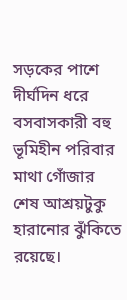সড়কের পাশে দীর্ঘদিন ধরে বসবাসকারী বহু ভূমিহীন পরিবার মাথা গোঁজার শেষ আশ্রয়টুকু হারানোর ঝুঁকিতে রয়েছে।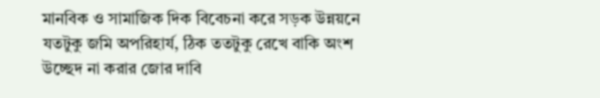মানবিক ও সামাজিক দিক বিবেচনা করে সড়ক উন্নয়নে যতটুকু জমি অপরিহার্য, ঠিক ততটুকু রেখে বাকি অংশ উচ্ছেদ না করার জোর দাবি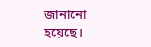জানানো হয়েছে।